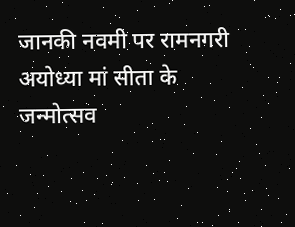जानकी नवमी पर रामनगरी अयोध्या मां सीता के जन्मोत्सव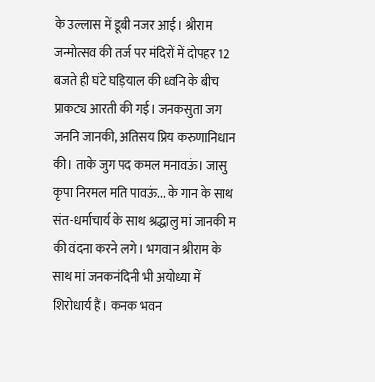के उल्लास में डूबी नजर आई। श्रीराम जन्मोत्सव की तर्ज पर मंदिरों में दोपहर 12 बजते ही घंटे घड़ियाल की ध्वनि के बीच प्राकट्य आरती की गई। जनकसुता जग जननि जानकी, अतिसय प्रिय करुणानिधान की। ताके जुग पद कमल मनावऊं। जासु कृपा निरमल मति पावऊं... के गान के साथ संत-धर्माचार्य के साथ श्रद्धालु मां जानकी म की वंदना करने लगे। भगवान श्रीराम के साथ मां जनकनंदिनी भी अयोध्या में शिरोधार्य हैं। कनक भवन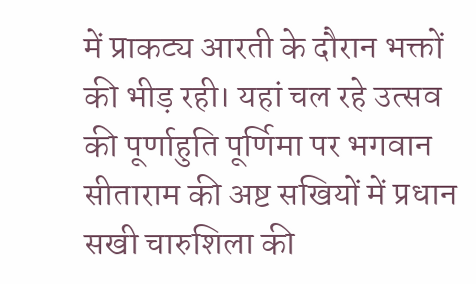में प्राकट्य आरती के दौरान भक्तों की भीड़ रही। यहां चल रहे उत्सव की पूर्णाहुति पूर्णिमा पर भगवान सीताराम की अष्ट सखियों में प्रधान सखी चारुशिला की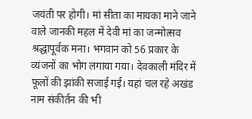जयंती पर होगी। मां सीता का मायका माने जाने वाले जानकी महल में देवी मां का जन्मोत्सव श्रद्धापूर्वक मना। भगवान को 56 प्रकार के व्यंजनों का भोग लगाया गया। देवकाली मंदिर में फूलों की झांकी सजाई गई। यहां चल रहे अखंड नाम संकीर्तन की भी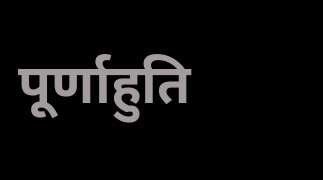पूर्णाहुति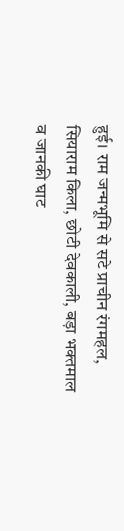हुई। राम जन्मभूमि से सटे प्राचीन रंगमहल, सियाराम किला, छोटी देवकाली, बड़ा भक्तमाल व जानकी घाट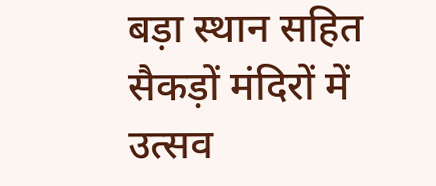बड़ा स्थान सहित सैकड़ों मंदिरों में उत्सव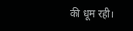की धूम रही।